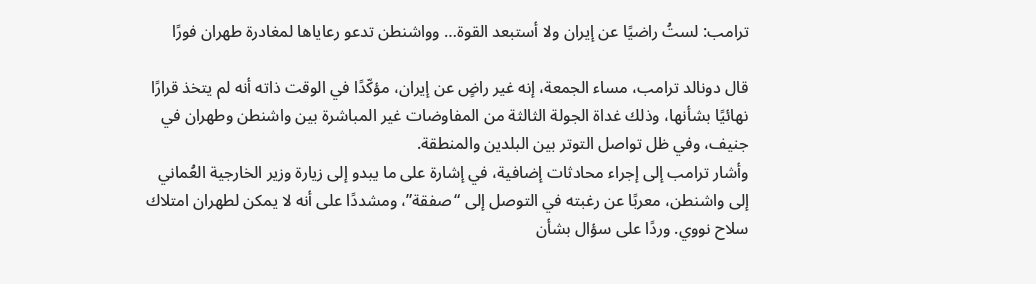ترامب: لستُ راضيًا عن إيران ولا أستبعد القوة… وواشنطن تدعو رعاياها لمغادرة طهران فورًا

قال دونالد ترامب، مساء الجمعة، إنه غير راضٍ عن إيران، مؤكّدًا في الوقت ذاته أنه لم يتخذ قرارًا نهائيًا بشأنها، وذلك غداة الجولة الثالثة من المفاوضات غير المباشرة بين واشنطن وطهران في جنيف، وفي ظل تواصل التوتر بين البلدين والمنطقة.
وأشار ترامب إلى إجراء محادثات إضافية، في إشارة على ما يبدو إلى زيارة وزير الخارجية العُماني إلى واشنطن، معربًا عن رغبته في التوصل إلى “صفقة”، ومشددًا على أنه لا يمكن لطهران امتلاك سلاح نووي. وردًا على سؤال بشأن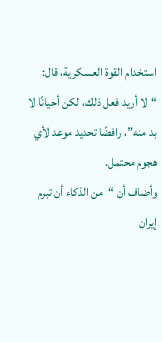استخدام القوة العسكرية، قال: “لا أريد فعل ذلك، لكن أحيانًا لا بد منه”، رافضًا تحديد موعد لأي هجوم محتمل.
وأضاف أن “من الذكاء أن تبرم إيران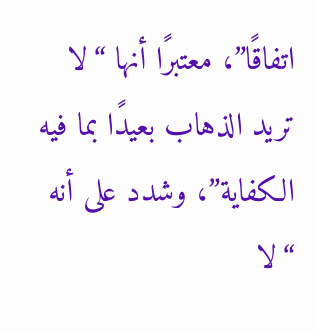اتفاقًا”، معتبرًا أنها “لا تريد الذهاب بعيدًا بما فيه الكفاية”، وشدد على أنه “لا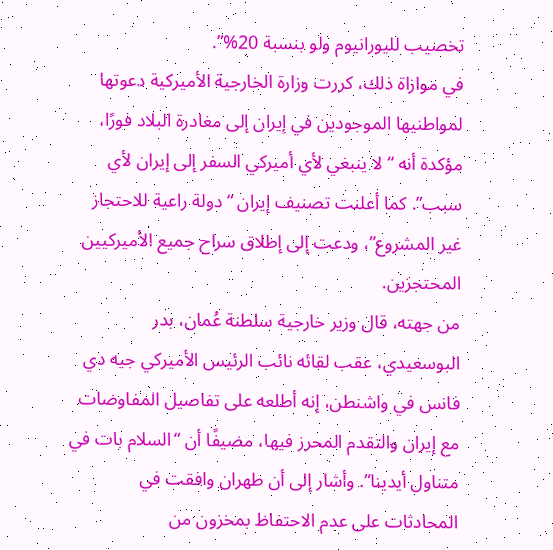تخصيب لليورانيوم ولو بنسبة 20%”.
في موازاة ذلك، كررت وزارة الخارجية الأميركية دعوتها لمواطنيها الموجودين في إيران إلى مغادرة البلاد فورًا، مؤكدة أنه “لا ينبغي لأي أميركي السفر إلى إيران لأي سبب”. كما أعلنت تصنيف إيران “دولة راعية للاحتجاز غير المشروع”، ودعت إلى إطلاق سراح جميع الأميركيين المحتجزين.
من جهته، قال وزير خارجية سلطنة عُمان، بدر البوسعيدي، عقب لقائه نائب الرئيس الأميركي جيه دي فانس في واشنطن، إنه أطلعه على تفاصيل المفاوضات مع إيران والتقدم المحرز فيها، مضيفًا أن “السلام بات في متناول أيدينا”. وأشار إلى أن طهران وافقت في المحادثات على عدم الاحتفاظ بمخزون من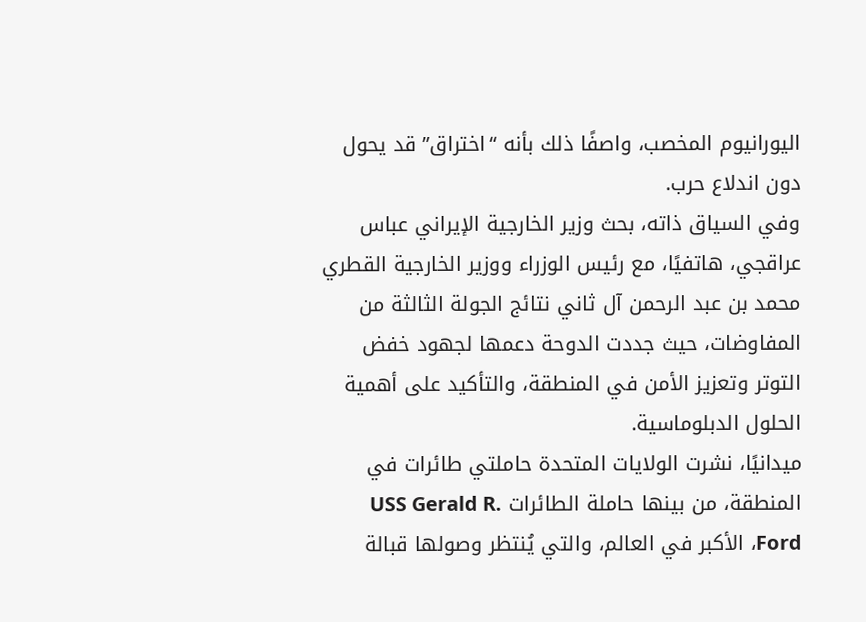اليورانيوم المخصب، واصفًا ذلك بأنه “اختراق” قد يحول دون اندلاع حرب.
وفي السياق ذاته، بحث وزير الخارجية الإيراني عباس عراقجي، هاتفيًا، مع رئيس الوزراء ووزير الخارجية القطري محمد بن عبد الرحمن آل ثاني نتائج الجولة الثالثة من المفاوضات، حيث جددت الدوحة دعمها لجهود خفض التوتر وتعزيز الأمن في المنطقة، والتأكيد على أهمية الحلول الدبلوماسية.
ميدانيًا، نشرت الولايات المتحدة حاملتي طائرات في المنطقة، من بينها حاملة الطائرات USS Gerald R. Ford، الأكبر في العالم، والتي يُنتظر وصولها قبالة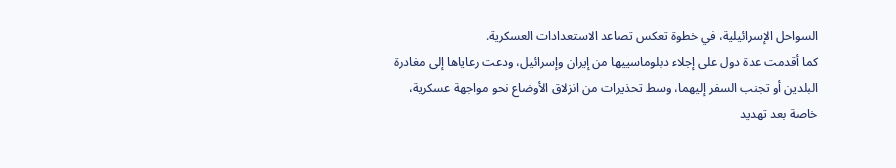السواحل الإسرائيلية، في خطوة تعكس تصاعد الاستعدادات العسكرية.
كما أقدمت عدة دول على إجلاء دبلوماسييها من إيران وإسرائيل، ودعت رعاياها إلى مغادرة البلدين أو تجنب السفر إليهما، وسط تحذيرات من انزلاق الأوضاع نحو مواجهة عسكرية، خاصة بعد تهديد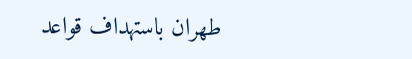طهران باستهداف قواعد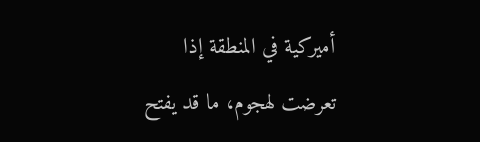أميركية في المنطقة إذا تعرضت لهجوم، ما قد يفتح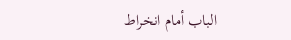الباب أمام انخراط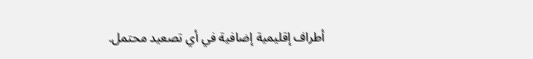أطراف إقليمية إضافية في أي تصعيد محتمل.